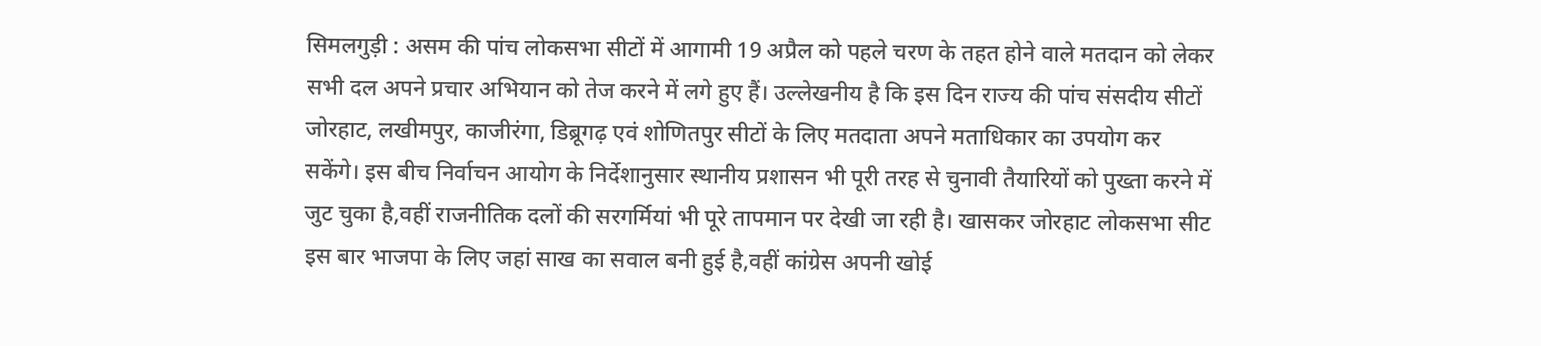सिमलगुड़ी : असम की पांच लोकसभा सीटों में आगामी 19 अप्रैल को पहले चरण के तहत होने वाले मतदान को लेकर सभी दल अपने प्रचार अभियान को तेज करने में लगे हुए हैं। उल्लेखनीय है कि इस दिन राज्य की पांच संसदीय सीटों जोरहाट, लखीमपुर, काजीरंगा, डिब्रूगढ़ एवं शोणितपुर सीटों के लिए मतदाता अपने मताधिकार का उपयोग कर सकेंगे। इस बीच निर्वाचन आयोग के निर्देशानुसार स्थानीय प्रशासन भी पूरी तरह से चुनावी तैयारियों को पुख्ता करने में जुट चुका है,वहीं राजनीतिक दलों की सरगर्मियां भी पूरे तापमान पर देखी जा रही है। खासकर जोरहाट लोकसभा सीट इस बार भाजपा के लिए जहां साख का सवाल बनी हुई है,वहीं कांग्रेस अपनी खोई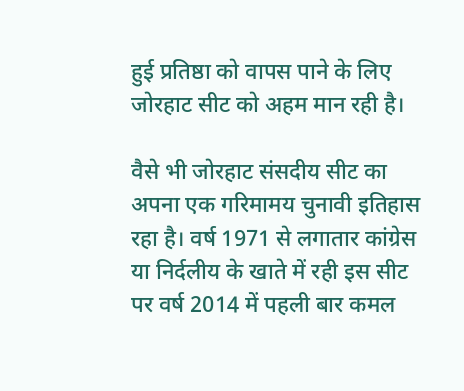हुई प्रतिष्ठा को वापस पाने के लिए जोरहाट सीट को अहम मान रही है।

वैसे भी जोरहाट संसदीय सीट का अपना एक गरिमामय चुनावी इतिहास रहा है। वर्ष 1971 से लगातार कांग्रेस या निर्दलीय के खाते में रही इस सीट पर वर्ष 2014 में पहली बार कमल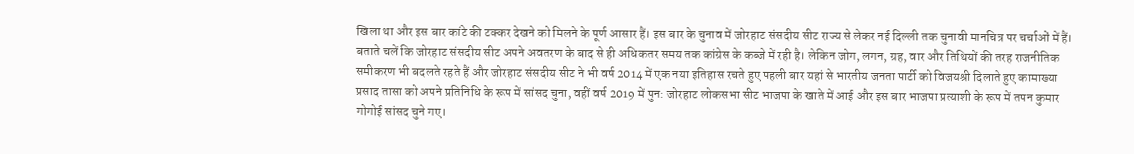खिला था और इस बार कांटे की टक्कर देखने को मिलने के पूर्ण आसार हैं। इस बार के चुनाव में जोरहाट संसदीय सीट राज्य से लेकर नई दिल्ली तक चुनावी मानचित्र पर चर्चाओं में हैं। बताते चलें कि जोरहाट संसदीय सीट अपने अवतरण के बाद से ही अधिकतर समय तक कांग्रेस के कब्जे में रही है। लेकिन जोग, लगन, ग्रह, वार और तिथियों की तरह राजनीतिक समीकरण भी बदलते रहते हैं और जोरहाट संसदीय सीट ने भी वर्ष 2014 में एक नया इतिहास रचते हुए पहली बार यहां से भारतीय जनता पार्टी को विजयश्री दिलाते हुए कामाख्या प्रसाद तासा को अपने प्रतिनिधि के रूप में सांसद चुना, वहीं वर्ष 2019 में पुन: जोरहाट लोकसभा सीट भाजपा के खाते में आई और इस बार भाजपा प्रत्याशी के रूप में तपन कुमार गोगोई सांसद चुने गए।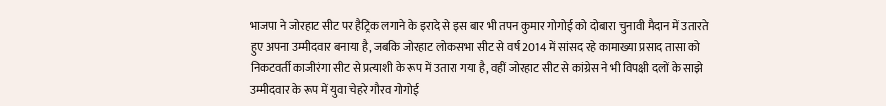भाजपा ने जोरहाट सीट पर हैट्रिक लगाने के इरादे से इस बार भी तपन कुमार गोगोई को दोबारा चुनावी मैदान में उतारते हुए अपना उम्मीदवार बनाया है, जबकि जोरहाट लोकसभा सीट से वर्ष 2014 में सांसद रहे कामाख्या प्रसाद तासा को निकटवर्ती काजीरंगा सीट से प्रत्याशी के रूप में उतारा गया है, वहीं जोरहाट सीट से कांग्रेस ने भी विपक्षी दलों के साझे उम्मीदवार के रूप में युवा चेहरे गौरव गोगोई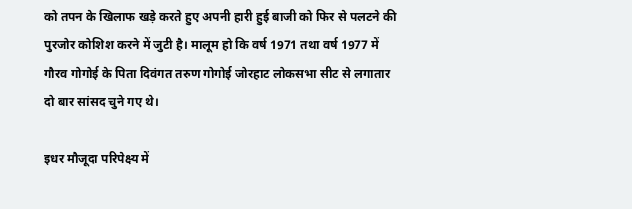को तपन के खिलाफ खड़े करते हुए अपनी हारी हुई बाजी को फिर से पलटने की पुरजोर कोशिश करने में जुटी है। मालूम हो कि वर्ष 1971 तथा वर्ष 1977 में गौरव गोगोई के पिता दिवंगत तरुण गोगोई जोरहाट लोकसभा सीट से लगातार दो बार सांसद चुने गए थे।

इधर मौजूदा परिपेक्ष्य में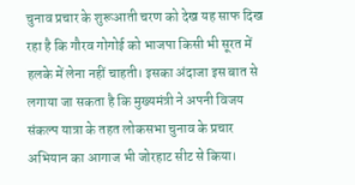चुनाव प्रचार के शुरूआती चरण को देख यह साफ दिख रहा है कि गौरव गोगोई को भाजपा किसी भी सूरत में हलके में लेना नहीं चाहती। इसका अंदाजा इस बात से लगाया जा सकता है कि मुख्यमंत्री ने अपनी विजय संकल्प यात्रा के तहत लोकसभा चुनाव के प्रचार अभियान का आगाज भी जोरहाट सीट से किया।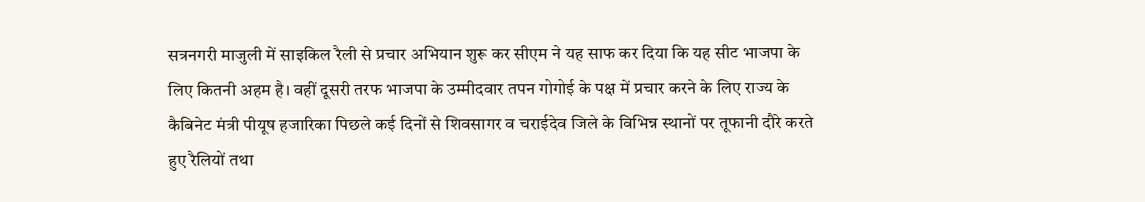सत्रनगरी माजुली में साइकिल रैली से प्रचार अभियान शुरू कर सीएम ने यह साफ कर दिया कि यह सीट भाजपा के लिए कितनी अहम है। वहीं दूसरी तरफ भाजपा के उम्मीदवार तपन गोगोई के पक्ष में प्रचार करने के लिए राज्य के कैबिनेट मंत्री पीयूष हजारिका पिछले कई दिनों से शिवसागर व चराईदेव जिले के विभिन्न स्थानों पर तूफानी दौरे करते हुए रैलियों तथा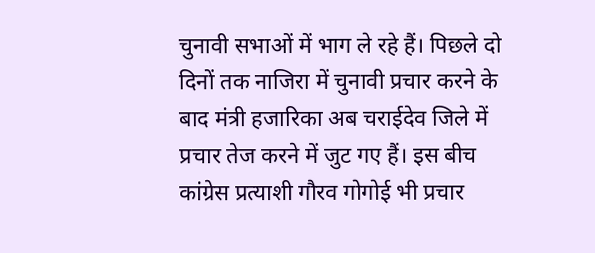चुनावी सभाओं में भाग ले रहे हैं। पिछले दो दिनों तक नाजिरा में चुनावी प्रचार करने के बाद मंत्री हजारिका अब चराईदेव जिले में प्रचार तेज करने में जुट गए हैं। इस बीच कांग्रेस प्रत्याशी गौरव गोगोई भी प्रचार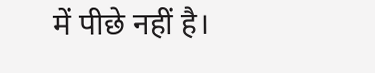में पीछे नहीं है।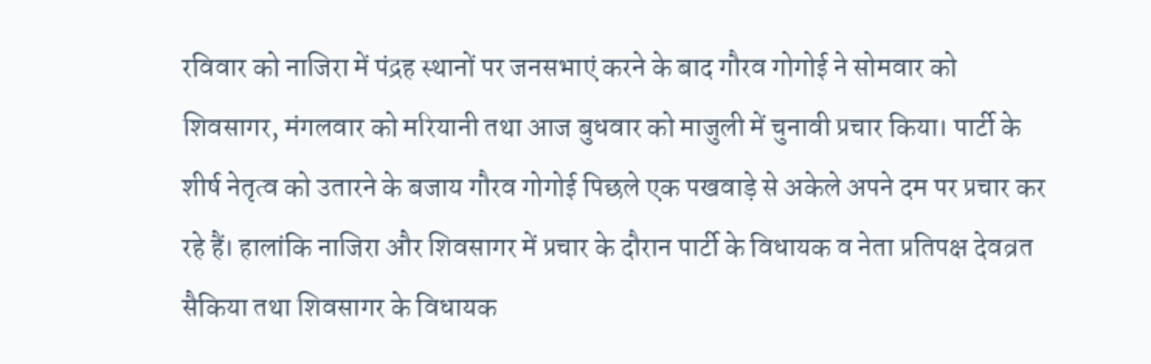रविवार को नाजिरा में पंद्रह स्थानों पर जनसभाएं करने के बाद गौरव गोगोई ने सोमवार को शिवसागर, मंगलवार को मरियानी तथा आज बुधवार को माजुली में चुनावी प्रचार किया। पार्टी के शीर्ष नेतृत्व को उतारने के बजाय गौरव गोगोई पिछले एक पखवाड़े से अकेले अपने दम पर प्रचार कर रहे हैं। हालांकि नाजिरा और शिवसागर में प्रचार के दौरान पार्टी के विधायक व नेता प्रतिपक्ष देवव्रत सैकिया तथा शिवसागर के विधायक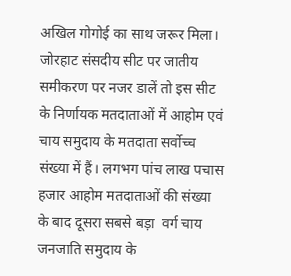अखिल गोगोई का साथ जरूर मिला। जोरहाट संसदीय सीट पर जातीय समीकरण पर नजर डालें तो इस सीट के निर्णायक मतदाताओं में आहोम एवं चाय समुदाय के मतदाता सर्वोच्च संख्या में हैं। लगभग पांच लाख पचास हजार आहोम मतदाताओं की संख्या के बाद दूसरा सबसे बड़ा  वर्ग चाय जनजाति समुदाय के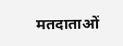मतदाताओं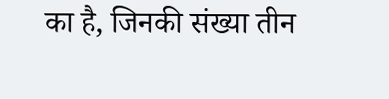का है, जिनकी संख्या तीन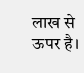लाख से ऊपर है।